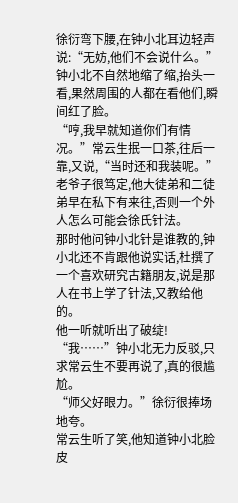徐衍弯下腰,在钟小北耳边轻声说:“无妨,他们不会说什么。”
钟小北不自然地缩了缩,抬头一看,果然周围的人都在看他们,瞬间红了脸。
“哼,我早就知道你们有情况。”常云生抿一口茶,往后一靠,又说,“当时还和我装呢。”
老爷子很笃定,他大徒弟和二徒弟早在私下有来往,否则一个外人怎么可能会徐氏针法。
那时他问钟小北针是谁教的,钟小北还不肯跟他说实话,杜撰了一个喜欢研究古籍朋友,说是那人在书上学了针法,又教给他的。
他一听就听出了破绽!
“我……”钟小北无力反驳,只求常云生不要再说了,真的很尴尬。
“师父好眼力。”徐衍很捧场地夸。
常云生听了笑,他知道钟小北脸皮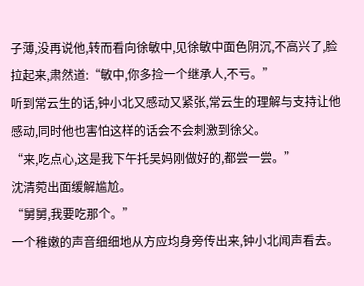子薄,没再说他,转而看向徐敏中,见徐敏中面色阴沉,不高兴了,脸拉起来,肃然道:“敏中,你多捡一个继承人,不亏。”
听到常云生的话,钟小北又感动又紧张,常云生的理解与支持让他感动,同时他也害怕这样的话会不会刺激到徐父。
“来,吃点心,这是我下午托吴妈刚做好的,都尝一尝。”
沈清菀出面缓解尴尬。
“舅舅,我要吃那个。”
一个稚嫩的声音细细地从方应均身旁传出来,钟小北闻声看去。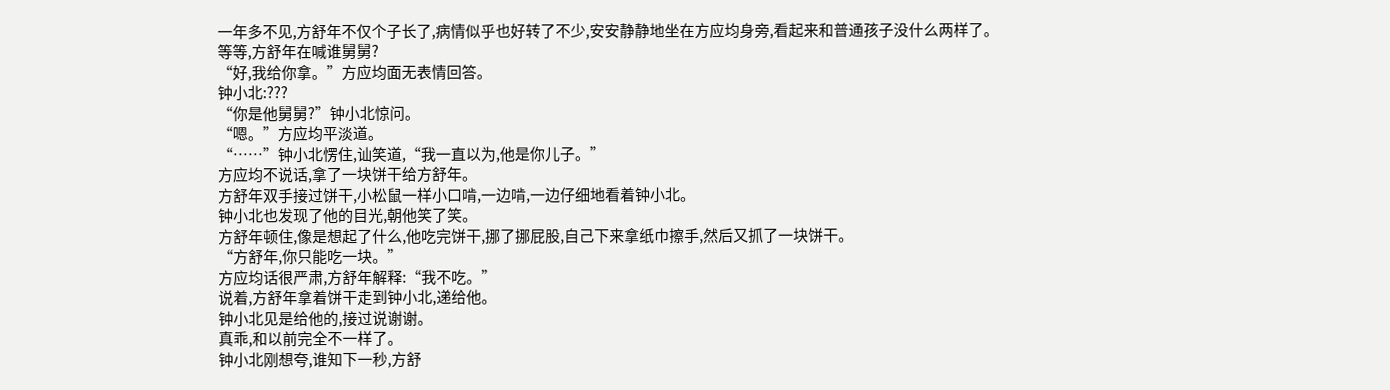一年多不见,方舒年不仅个子长了,病情似乎也好转了不少,安安静静地坐在方应均身旁,看起来和普通孩子没什么两样了。
等等,方舒年在喊谁舅舅?
“好,我给你拿。”方应均面无表情回答。
钟小北:???
“你是他舅舅?”钟小北惊问。
“嗯。”方应均平淡道。
“……”钟小北愣住,讪笑道,“我一直以为,他是你儿子。”
方应均不说话,拿了一块饼干给方舒年。
方舒年双手接过饼干,小松鼠一样小口啃,一边啃,一边仔细地看着钟小北。
钟小北也发现了他的目光,朝他笑了笑。
方舒年顿住,像是想起了什么,他吃完饼干,挪了挪屁股,自己下来拿纸巾擦手,然后又抓了一块饼干。
“方舒年,你只能吃一块。”
方应均话很严肃,方舒年解释:“我不吃。”
说着,方舒年拿着饼干走到钟小北,递给他。
钟小北见是给他的,接过说谢谢。
真乖,和以前完全不一样了。
钟小北刚想夸,谁知下一秒,方舒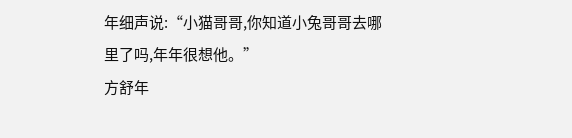年细声说:“小猫哥哥,你知道小兔哥哥去哪里了吗,年年很想他。”
方舒年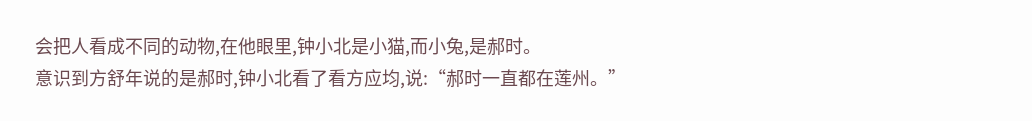会把人看成不同的动物,在他眼里,钟小北是小猫,而小兔,是郝时。
意识到方舒年说的是郝时,钟小北看了看方应均,说:“郝时一直都在莲州。”